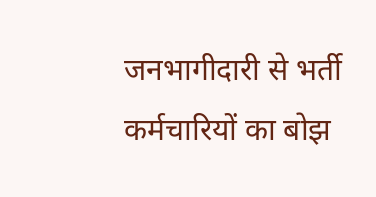जनभागीदारी से भर्ती कर्मचारियों का बोझ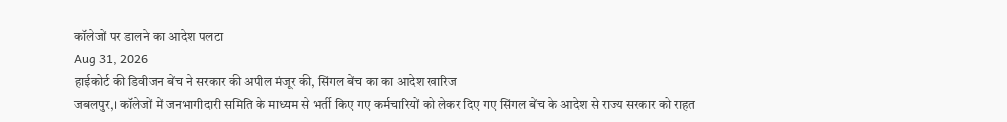कॉलेजों पर डालने का आदेश पलटा
Aug 31, 2026
हाईकोर्ट की डिवीजन बेंच ने सरकार की अपील मंजूर की, सिंगल बेंच का का आदेश खारिज
जबलपुर,। कॉलेजों में जनभागीदारी समिति के माध्यम से भर्ती किए गए कर्मचारियों को लेकर दिए गए सिंगल बेंच के आदेश से राज्य सरकार को राहत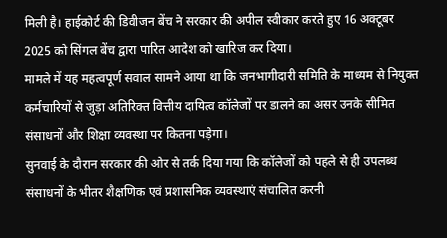मिली है। हाईकोर्ट की डिवीजन बेंच ने सरकार की अपील स्वीकार करते हुए 16 अक्टूबर 2025 को सिंगल बेंच द्वारा पारित आदेश को खारिज कर दिया।
मामले में यह महत्वपूर्ण सवाल सामने आया था कि जनभागीदारी समिति के माध्यम से नियुक्त कर्मचारियों से जुड़ा अतिरिक्त वित्तीय दायित्व कॉलेजों पर डालने का असर उनके सीमित संसाधनों और शिक्षा व्यवस्था पर कितना पड़ेगा।
सुनवाई के दौरान सरकार की ओर से तर्क दिया गया कि कॉलेजों को पहले से ही उपलब्ध संसाधनों के भीतर शैक्षणिक एवं प्रशासनिक व्यवस्थाएं संचालित करनी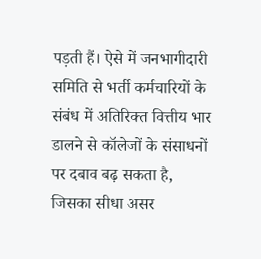पड़ती हैं। ऐसे में जनभागीदारी समिति से भर्ती कर्मचारियों के संबंध में अतिरिक्त वित्तीय भार डालने से कॉलेजों के संसाधनों पर दबाव बढ़ सकता है, जिसका सीधा असर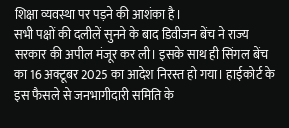शिक्षा व्यवस्था पर पड़ने की आशंका है।
सभी पक्षों की दलीलें सुनने के बाद डिवीजन बेंच ने राज्य सरकार की अपील मंजूर कर ली। इसके साथ ही सिंगल बेंच का 16 अक्टूबर 2025 का आदेश निरस्त हो गया। हाईकोर्ट के इस फैसले से जनभागीदारी समिति के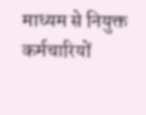माध्यम से नियुक्त कर्मचारियों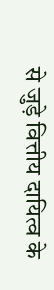से जुड़े वित्तीय दायित्व के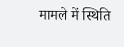मामले में स्थिति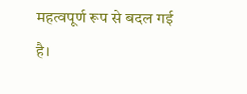महत्वपूर्ण रूप से बदल गई है।